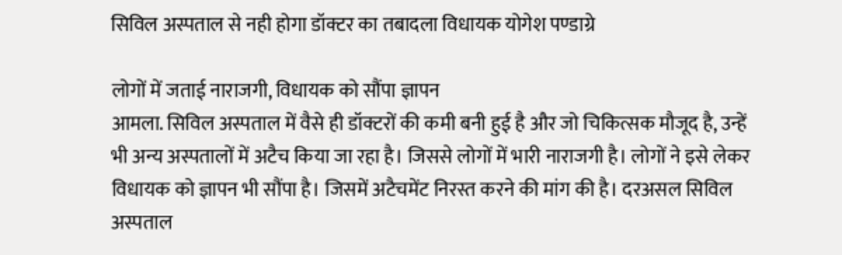सिविल अस्पताल से नही होगा डॉक्टर का तबादला विधायक योगेश पण्डाग्रे

लोगों में जताई नाराजगी, विधायक को सौंपा ज्ञापन
आमला. सिविल अस्पताल में वैसे ही डॉक्टरों की कमी बनी हुई है और जो चिकित्सक मौजूद है, उन्हें भी अन्य अस्पतालों में अटैच किया जा रहा है। जिससे लोगों में भारी नाराजगी है। लोगों ने इसे लेकर विधायक को ज्ञापन भी सौंपा है। जिसमें अटैचमेंट निरस्त करने की मांग की है। दरअसल सिविल अस्पताल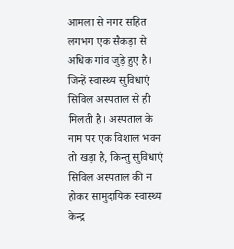आमला से नगर सहित लगभग एक सैकड़ा से अधिक गांव जुड़े हुए है। जिन्हें स्वास्थ्य सुविधाएं सिविल अस्पताल से ही मिलती है। अस्पताल के नाम पर एक विशाल भवन तो खड़ा है, किन्तु सुविधाएं सिविल अस्पताल की न होकर सामुदायिक स्वास्थ्य केन्द्र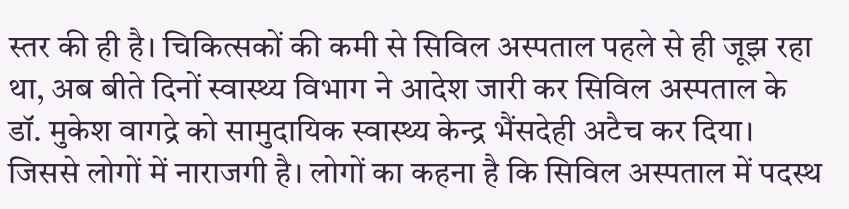स्तर की ही है। चिकित्सकों की कमी से सिविल अस्पताल पहले से ही जूझ रहा था, अब बीते दिनों स्वास्थ्य विभाग ने आदेश जारी कर सिविल अस्पताल के डॉ. मुकेश वागद्रे को सामुदायिक स्वास्थ्य केन्द्र भैंसदेही अटैच कर दिया। जिससे लोगों में नाराजगी है। लोगों का कहना है कि सिविल अस्पताल में पदस्थ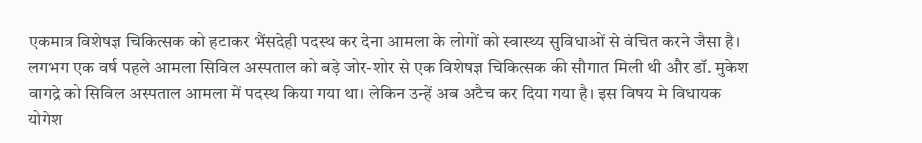एकमात्र विशेषज्ञ चिकित्सक को हटाकर भैंसदेही पदस्थ कर देना आमला के लोगों को स्वास्थ्य सुविधाओं से वंचित करने जैसा है। लगभग एक वर्ष पहले आमला सिविल अस्पताल को बड़े जोर-शोर से एक विशेषज्ञ चिकित्सक की सौगात मिली थी और डॉ. मुकेश वागद्रे को सिविल अस्पताल आमला में पदस्थ किया गया था। लेकिन उन्हें अब अटैच कर दिया गया है। इस विषय मे विधायक योगेश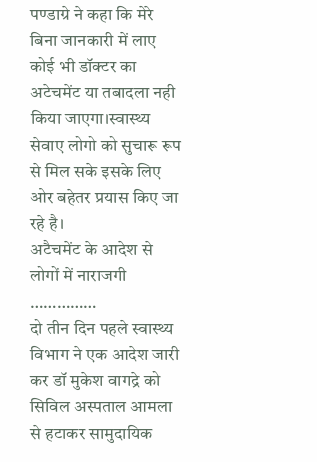पण्डाग्रे ने कहा कि मेरे बिना जानकारी में लाए कोई भी डॉक्टर का अटेचमेंट या तबादला नही किया जाएगा।स्वास्थ्य सेवाए लोगो को सुचारू रूप से मिल सके इसके लिए ओर बहेतर प्रयास किए जा रहे है।
अटैचमेंट के आदेश से लोगों में नाराजगी ……………
दो तीन दिन पहले स्वास्थ्य विभाग ने एक आदेश जारी कर डॉ मुकेश वागद्रे को सिविल अस्पताल आमला से हटाकर सामुदायिक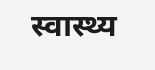स्वास्थ्य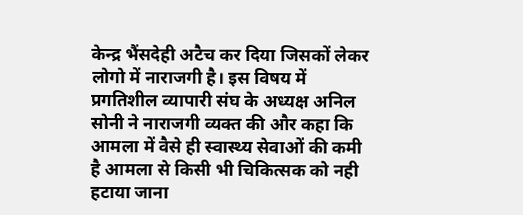केन्द्र भैंसदेही अटैच कर दिया जिसकों लेकर लोगो में नाराजगी है। इस विषय में प्रगतिशील व्यापारी संघ के अध्यक्ष अनिल सोनी ने नाराजगी व्यक्त की और कहा कि आमला में वैसे ही स्वास्थ्य सेवाओं की कमी है आमला से किसी भी चिकित्सक को नही हटाया जाना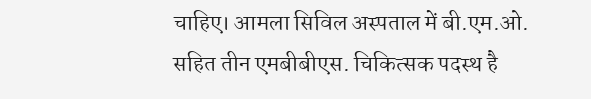चाहिए। आमला सिविल अस्पताल में बी.एम.ओ. सहित तीन एमबीबीएस. चिकित्सक पदस्थ है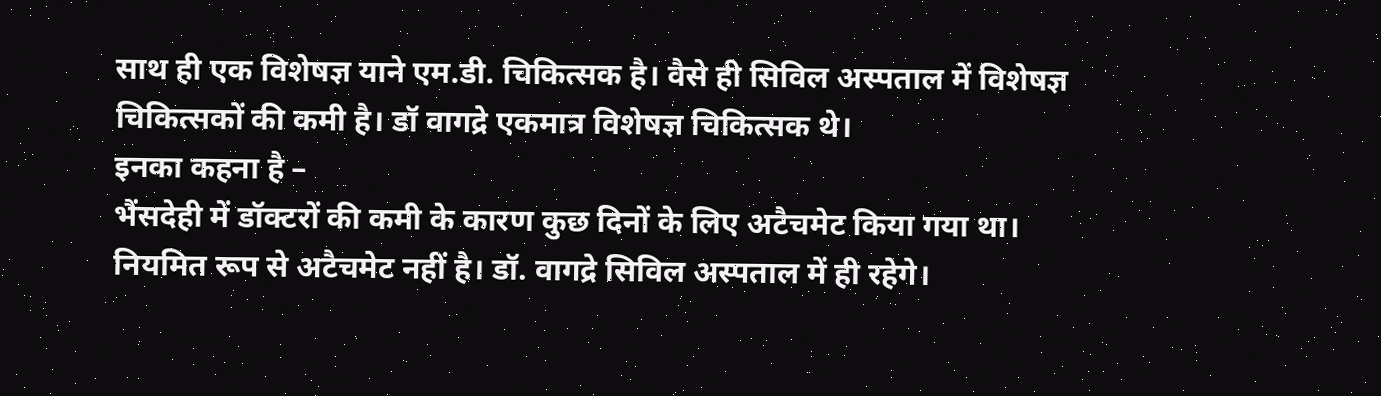साथ ही एक विशेषज्ञ याने एम.डी. चिकित्सक है। वैसे ही सिविल अस्पताल में विशेषज्ञ चिकित्सकों की कमी है। डॉ वागद्रे एकमात्र विशेषज्ञ चिकित्सक थे।
इनका कहना है –
भैंसदेही में डॉक्टरों की कमी के कारण कुछ दिनों के लिए अटैचमेट किया गया था। नियमित रूप से अटैचमेट नहीं है। डॉ. वागद्रे सिविल अस्पताल में ही रहेगे।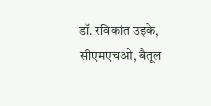डॉ. रविकांत उइके, सीएमएचओ, बैतूल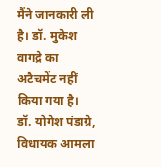मैंने जानकारी ली है। डॉ. मुकेश वागद्रे का अटैचमेंट नहीं किया गया है।
डॉ. योगेश पंडाग्रे, विधायक आमला